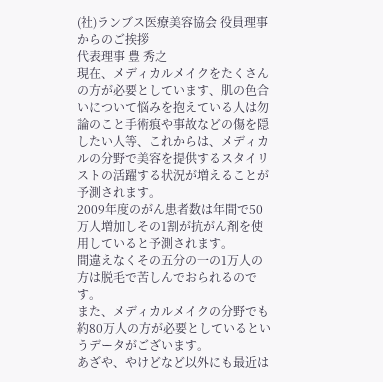(社)ランブス医療美容協会 役員理事からのご挨拶
代表理事 豊 秀之
現在、メディカルメイクをたくさんの方が必要としています、肌の色合いについて悩みを抱えている人は勿論のこと手術痕や事故などの傷を隠したい人等、これからは、メディカルの分野で美容を提供するスタイリストの活躍する状況が増えることが予測されます。
2009年度のがん患者数は年間で50万人増加しその1割が抗がん剤を使用していると予測されます。
間違えなくその五分の一の1万人の方は脱毛で苦しんでおられるのです。
また、メディカルメイクの分野でも約80万人の方が必要としているというデータがございます。
あざや、やけどなど以外にも最近は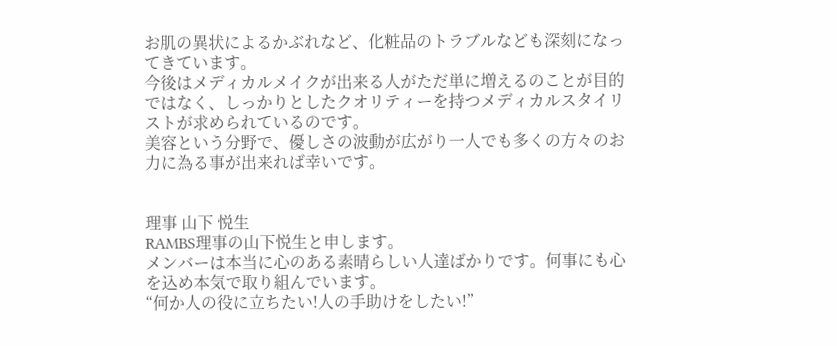お肌の異状によるかぶれなど、化粧品のトラブルなども深刻になってきています。
今後はメディカルメイクが出来る人がただ単に増えるのことが目的ではなく、しっかりとしたクオリティーを持つメディカルスタイリストが求められているのです。
美容という分野で、優しさの波動が広がり一人でも多くの方々のお力に為る事が出来れば幸いです。


理事 山下 悦生
RAMBS理事の山下悦生と申します。
メンバーは本当に心のある素晴らしい人達ばかりです。何事にも心を込め本気で取り組んでいます。
“何か人の役に立ちたい!人の手助けをしたい!”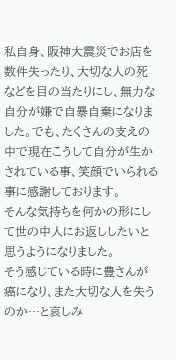私自身、阪神大震災でお店を数件失ったり、大切な人の死などを目の当たりにし、無力な自分が嫌で自暴自棄になりました。でも、たくさんの支えの中で現在こうして自分が生かされている事、笑顔でいられる事に感謝しております。
そんな気持ちを何かの形にして世の中人にお返ししたいと思うようになりました。
そう感じている時に豊さんが癌になり、また大切な人を失うのか…と哀しみ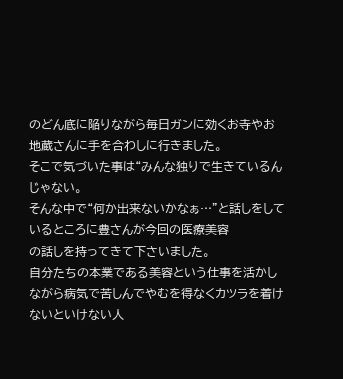のどん底に陥りながら毎日ガンに効くお寺やお地蔵さんに手を合わしに行きました。
そこで気づいた事は“みんな独りで生きているんじゃない。
そんな中で“何か出来ないかなぁ…”と話しをしているところに豊さんが今回の医療美容
の話しを持ってきて下さいました。
自分たちの本業である美容という仕事を活かしながら病気で苦しんでやむを得なくカツラを着けないといけない人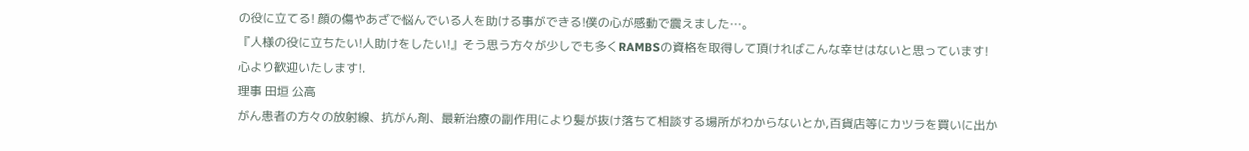の役に立てる! 顔の傷やあざで悩んでいる人を助ける事ができる!僕の心が感動で震えました…。
『人様の役に立ちたい!人助けをしたい!』そう思う方々が少しでも多くRAMBSの資格を取得して頂ければこんな幸せはないと思っています! 心より歓迎いたします!.
理事 田垣 公高
がん患者の方々の放射線、抗がん剤、最新治療の副作用により髪が抜け落ちて相談する場所がわからないとか,百貨店等にカツラを買いに出か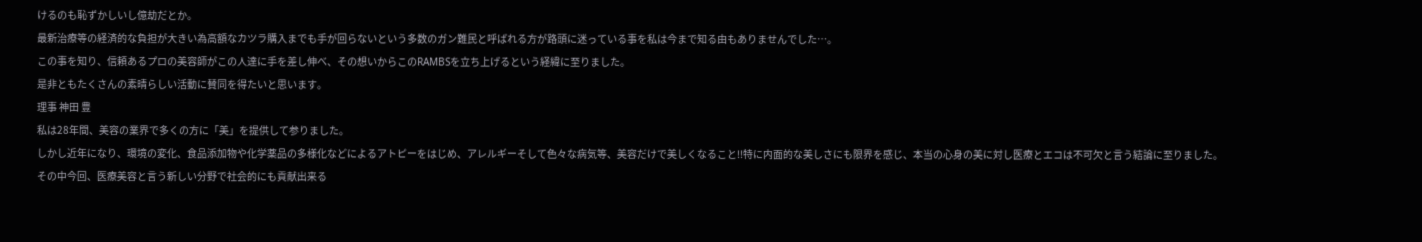けるのも恥ずかしいし億劫だとか。
最新治療等の経済的な負担が大きい為高額なカツラ購入までも手が回らないという多数のガン難民と呼ばれる方が路頭に迷っている事を私は今まで知る由もありませんでした…。
この事を知り、信頼あるプロの美容師がこの人達に手を差し伸べ、その想いからこのRAMBSを立ち上げるという経緯に至りました。
是非ともたくさんの素晴らしい活動に賛同を得たいと思います。
理事 神田 豊
私は28年間、美容の業界で多くの方に「美」を提供して参りました。
しかし近年になり、環境の変化、食品添加物や化学薬品の多様化などによるアトピーをはじめ、アレルギーそして色々な病気等、美容だけで美しくなること!!特に内面的な美しさにも限界を感じ、本当の心身の美に対し医療とエコは不可欠と言う結論に至りました。
その中今回、医療美容と言う新しい分野で社会的にも貢献出来る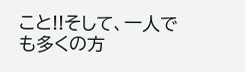こと!!そして、一人でも多くの方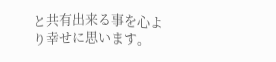と共有出来る事を心より幸せに思います。